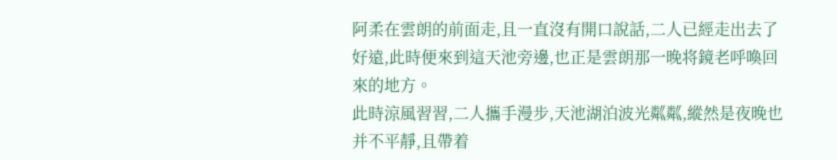阿柔在雲朗的前面走,且一直沒有開口說話,二人已經走出去了好遠,此時便來到這天池旁邊,也正是雲朗那一晚将鏡老呼喚回來的地方。
此時涼風習習,二人攜手漫步,天池湖泊波光粼粼,縱然是夜晚也并不平靜,且帶着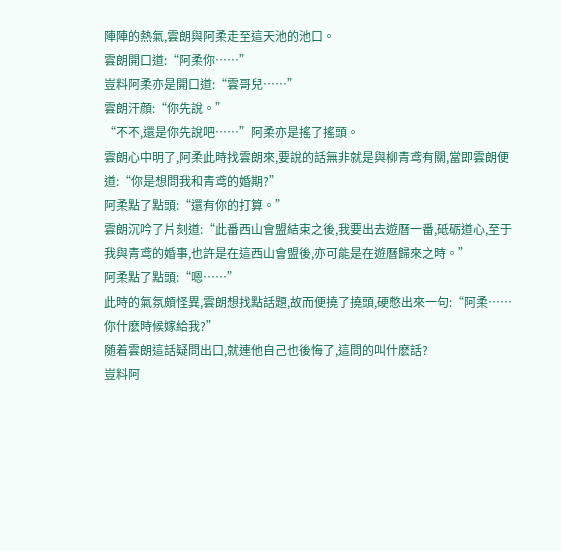陣陣的熱氣,雲朗與阿柔走至這天池的池口。
雲朗開口道:“阿柔你……”
豈料阿柔亦是開口道:“雲哥兒……”
雲朗汗顔:“你先說。”
“不不,還是你先說吧……”阿柔亦是搖了搖頭。
雲朗心中明了,阿柔此時找雲朗來,要說的話無非就是與柳青鸢有關,當即雲朗便道:“你是想問我和青鸢的婚期?”
阿柔點了點頭:“還有你的打算。”
雲朗沉吟了片刻道:“此番西山會盟結束之後,我要出去遊曆一番,砥砺道心,至于我與青鸢的婚事,也許是在這西山會盟後,亦可能是在遊曆歸來之時。”
阿柔點了點頭:“嗯……”
此時的氣氛頗怪異,雲朗想找點話題,故而便撓了撓頭,硬憋出來一句:“阿柔……你什麽時候嫁給我?”
随着雲朗這話疑問出口,就連他自己也後悔了,這問的叫什麽話?
豈料阿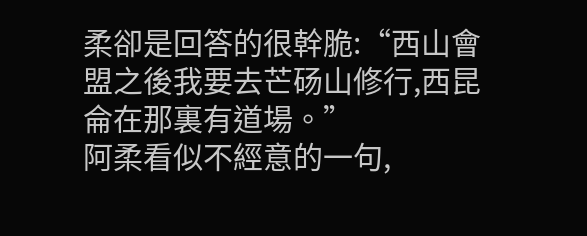柔卻是回答的很幹脆:“西山會盟之後我要去芒砀山修行,西昆侖在那裏有道場。”
阿柔看似不經意的一句,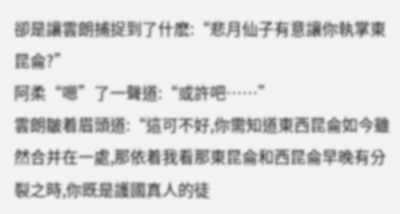卻是讓雲朗捕捉到了什麽:“悲月仙子有意讓你執掌東昆侖?”
阿柔“嗯”了一聲道:“或許吧……”
雲朗皺着眉頭道:“這可不好,你需知道東西昆侖如今雖然合并在一處,那依着我看那東昆侖和西昆侖早晚有分裂之時,你既是護國真人的徒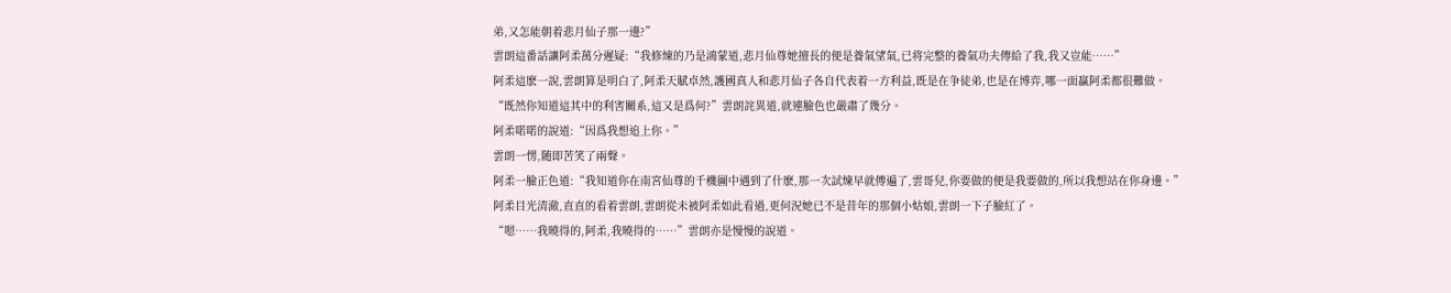弟,又怎能朝着悲月仙子那一邊?”
雲朗這番話讓阿柔萬分遲疑:“我修煉的乃是鴻蒙道,悲月仙尊她擅長的便是養氣望氣,已将完整的養氣功夫傳給了我,我又豈能……”
阿柔這麽一說,雲朗算是明白了,阿柔天賦卓然,護國真人和悲月仙子各自代表着一方利益,既是在争徒弟,也是在博弈,哪一面赢阿柔都很難做。
“既然你知道這其中的利害關系,這又是爲何?”雲朗詫異道,就連臉色也嚴肅了幾分。
阿柔喏喏的說道:“因爲我想追上你。”
雲朗一愣,随即苦笑了兩聲。
阿柔一臉正色道:“我知道你在南宮仙尊的千機圖中遇到了什麽,那一次試煉早就傳遍了,雲哥兒,你要做的便是我要做的,所以我想站在你身邊。”
阿柔目光清澈,直直的看着雲朗,雲朗從未被阿柔如此看過,更何況她已不是昔年的那個小姑娘,雲朗一下子臉紅了。
“嗯……我曉得的,阿柔,我曉得的……”雲朗亦是慢慢的說道。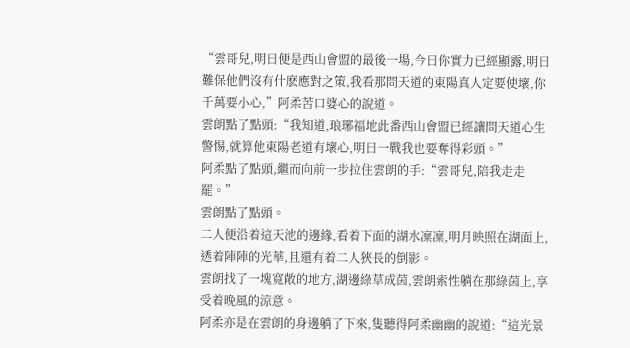“雲哥兒,明日便是西山會盟的最後一場,今日你實力已經顯露,明日難保他們沒有什麽應對之策,我看那問天道的東陽真人定要使壞,你千萬要小心,”阿柔苦口婆心的說道。
雲朗點了點頭:“我知道,琅琊福地此番西山會盟已經讓問天道心生警惕,就算他東陽老道有壞心,明日一戰我也要奪得彩頭。”
阿柔點了點頭,繼而向前一步拉住雲朗的手:“雲哥兒,陪我走走罷。”
雲朗點了點頭。
二人便沿着這天池的邊緣,看着下面的湖水凜凜,明月映照在湖面上,透着陣陣的光華,且還有着二人狹長的倒影。
雲朗找了一塊寬敞的地方,湖邊綠草成茵,雲朗索性躺在那綠茵上,享受着晚風的涼意。
阿柔亦是在雲朗的身邊躺了下來,隻聽得阿柔幽幽的說道:“這光景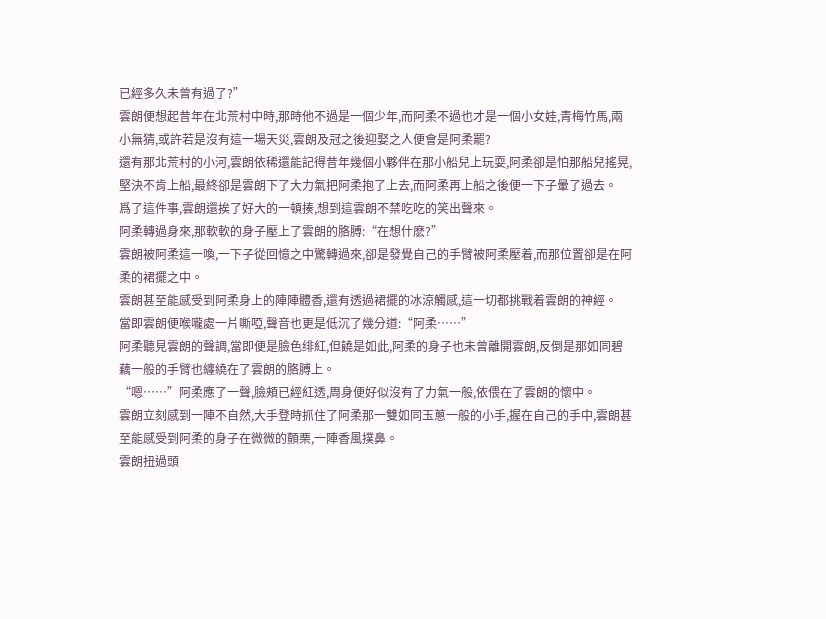已經多久未曾有過了?”
雲朗便想起昔年在北荒村中時,那時他不過是一個少年,而阿柔不過也才是一個小女娃,青梅竹馬,兩小無猜,或許若是沒有這一場天災,雲朗及冠之後迎娶之人便會是阿柔罷?
還有那北荒村的小河,雲朗依稀還能記得昔年幾個小夥伴在那小船兒上玩耍,阿柔卻是怕那船兒搖晃,堅決不肯上船,最終卻是雲朗下了大力氣把阿柔抱了上去,而阿柔再上船之後便一下子暈了過去。
爲了這件事,雲朗還挨了好大的一頓揍,想到這雲朗不禁吃吃的笑出聲來。
阿柔轉過身來,那軟軟的身子壓上了雲朗的胳膊:“在想什麽?”
雲朗被阿柔這一喚,一下子從回憶之中驚轉過來,卻是發覺自己的手臂被阿柔壓着,而那位置卻是在阿柔的裙擺之中。
雲朗甚至能感受到阿柔身上的陣陣體香,還有透過裙擺的冰涼觸感,這一切都挑戰着雲朗的神經。
當即雲朗便喉嚨處一片嘶啞,聲音也更是低沉了幾分道:“阿柔……”
阿柔聽見雲朗的聲調,當即便是臉色绯紅,但饒是如此,阿柔的身子也未曾離開雲朗,反倒是那如同碧藕一般的手臂也纏繞在了雲朗的胳膊上。
“嗯……”阿柔應了一聲,臉頰已經紅透,周身便好似沒有了力氣一般,依偎在了雲朗的懷中。
雲朗立刻感到一陣不自然,大手登時抓住了阿柔那一雙如同玉蔥一般的小手,握在自己的手中,雲朗甚至能感受到阿柔的身子在微微的顫栗,一陣香風撲鼻。
雲朗扭過頭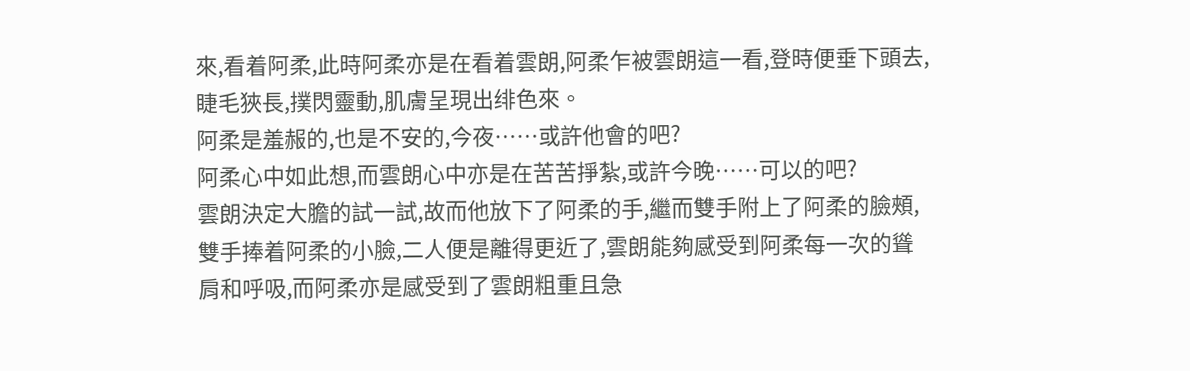來,看着阿柔,此時阿柔亦是在看着雲朗,阿柔乍被雲朗這一看,登時便垂下頭去,睫毛狹長,撲閃靈動,肌膚呈現出绯色來。
阿柔是羞赧的,也是不安的,今夜……或許他會的吧?
阿柔心中如此想,而雲朗心中亦是在苦苦掙紮,或許今晚……可以的吧?
雲朗決定大膽的試一試,故而他放下了阿柔的手,繼而雙手附上了阿柔的臉頰,雙手捧着阿柔的小臉,二人便是離得更近了,雲朗能夠感受到阿柔每一次的聳肩和呼吸,而阿柔亦是感受到了雲朗粗重且急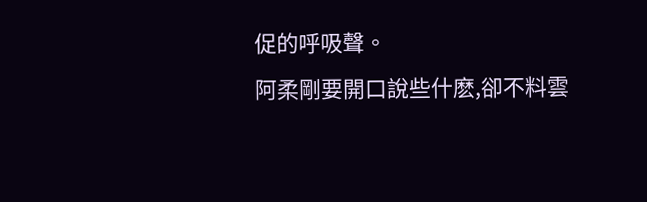促的呼吸聲。
阿柔剛要開口說些什麽,卻不料雲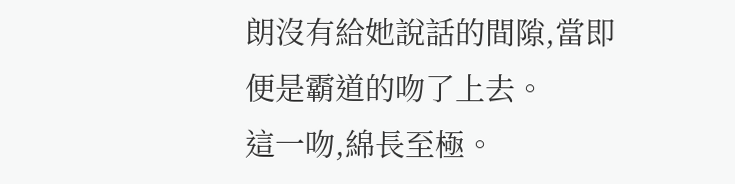朗沒有給她說話的間隙,當即便是霸道的吻了上去。
這一吻,綿長至極。